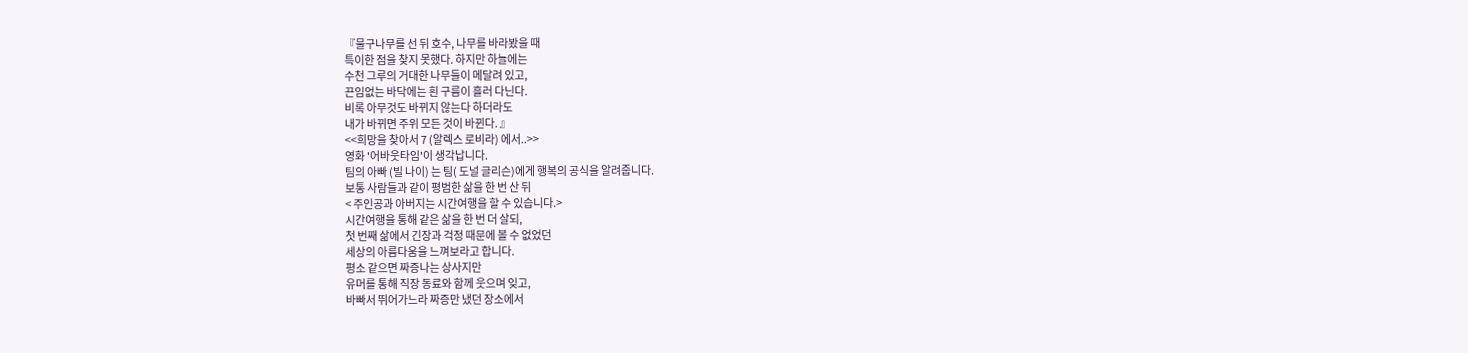『물구나무를 선 뒤 호수, 나무를 바라봤을 때
특이한 점을 찾지 못했다. 하지만 하늘에는
수천 그루의 거대한 나무들이 메달려 있고,
끈임없는 바닥에는 흰 구름이 흘러 다닌다.
비록 아무것도 바뀌지 않는다 하더라도
내가 바뀌면 주위 모든 것이 바뀐다. 』
<<희망을 찾아서 7 (알렉스 로비라) 에서..>>
영화 '어바웃타임'이 생각납니다.
팀의 아빠 (빌 나이) 는 팀( 도널 글리슨)에게 행복의 공식을 알려줍니다.
보통 사람들과 같이 평범한 삶을 한 번 산 뒤
< 주인공과 아버지는 시간여행을 할 수 있습니다.>
시간여행을 통해 같은 삶을 한 번 더 살되,
첫 번째 삶에서 긴장과 걱정 때문에 볼 수 없었던
세상의 아름다움을 느껴보라고 합니다.
평소 같으면 짜증나는 상사지만
유머를 통해 직장 동료와 함께 웃으며 잊고,
바빠서 뛰어가느라 짜증만 냈던 장소에서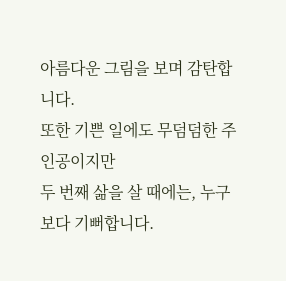아름다운 그림을 보며 감탄합니다.
또한 기쁜 일에도 무덤덤한 주인공이지만
두 번째 삶을 살 때에는, 누구보다 기뻐합니다.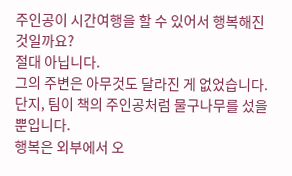주인공이 시간여행을 할 수 있어서 행복해진 것일까요?
절대 아닙니다.
그의 주변은 아무것도 달라진 게 없었습니다.
단지, 팀이 책의 주인공처럼 물구나무를 섰을 뿐입니다.
행복은 외부에서 오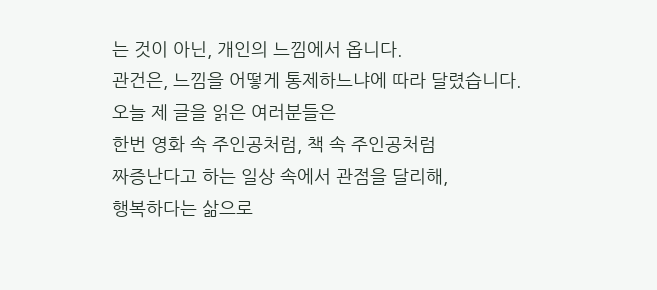는 것이 아닌, 개인의 느낌에서 옵니다.
관건은, 느낌을 어떻게 통제하느냐에 따라 달렸습니다.
오늘 제 글을 읽은 여러분들은
한번 영화 속 주인공처럼, 책 속 주인공처럼
짜증난다고 하는 일상 속에서 관점을 달리해,
행복하다는 삶으로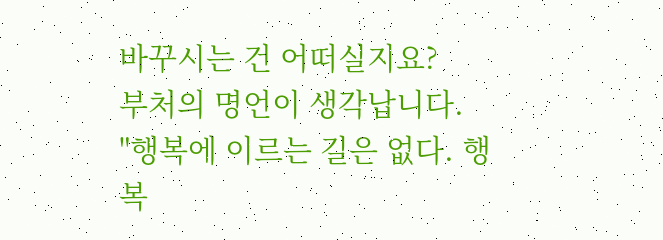바꾸시는 건 어떠실지요?
부처의 명언이 생각납니다.
"행복에 이르는 길은 없다. 행복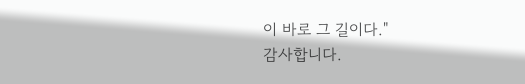이 바로 그 길이다."
감사합니다.